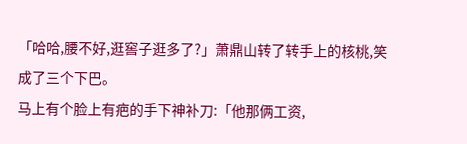「哈哈,腰不好,逛窖子逛多了?」萧鼎山转了转手上的核桃,笑成了三个下巴。
马上有个脸上有疤的手下神补刀:「他那俩工资,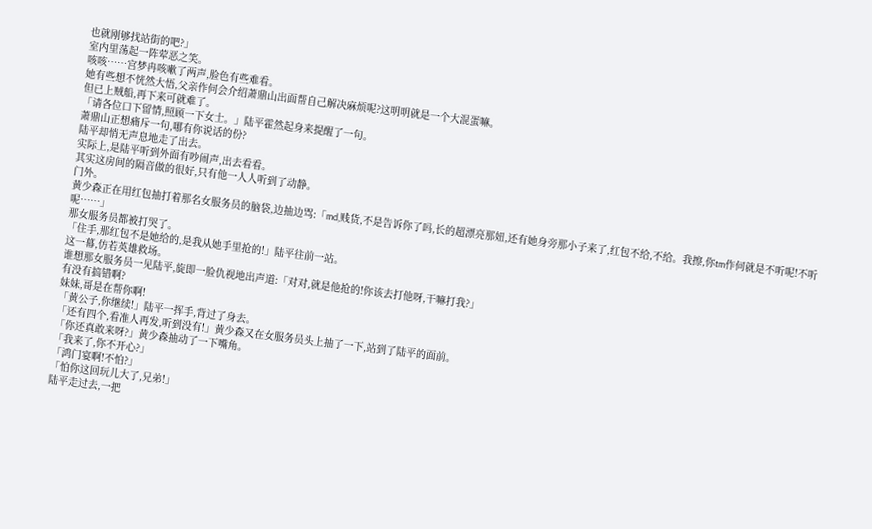也就刚够找站街的吧?」
室内里荡起一阵荤恶之笑。
咳咳……宫梦冉咳嗽了两声,脸色有些难看。
她有些想不恍然大悟,父亲作何会介绍萧鼎山出面帮自己解决麻烦呢?这明明就是一个大混蛋嘛。
但已上贼船,再下来可就难了。
「请各位口下留情,照顾一下女士。」陆平霍然起身来提醒了一句。
萧鼎山正想痛斥一句,哪有你说话的份?
陆平却悄无声息地走了出去。
实际上,是陆平听到外面有吵闹声,出去看看。
其实这房间的隔音做的很好,只有他一人人听到了动静。
门外。
黄少森正在用红包抽打着那名女服务员的脑袋,边抽边骂:「md,贱货,不是告诉你了吗,长的超漂亮那妞,还有她身旁那小子来了,红包不给,不给。我擦,你tm作何就是不听呢!不听呢……」
那女服务员都被打哭了。
「住手,那红包不是她给的,是我从她手里抢的!」陆平往前一站。
这一幕,仿若英雄救场。
谁想那女服务员一见陆平,旋即一脸仇视地出声道:「对对,就是他抢的!你该去打他呀,干嘛打我?」
有没有搞错啊?
妹妹,哥是在帮你啊!
「黄公子,你继续!」陆平一挥手,背过了身去。
「还有四个,看准人再发,听到没有!」黄少森又在女服务员头上抽了一下,站到了陆平的面前。
「你还真敢来呀?」黄少森抽动了一下嘴角。
「我来了,你不开心?」
「鸿门宴啊!不怕?」
「怕你这回玩儿大了,兄弟!」
陆平走过去,一把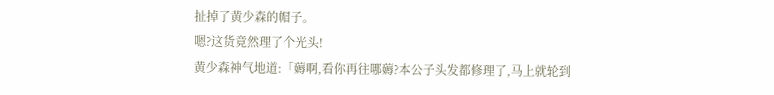扯掉了黄少森的帽子。
嗯?这货竟然理了个光头!
黄少森神气地道:「薅啊,看你再往哪薅?本公子头发都修理了,马上就轮到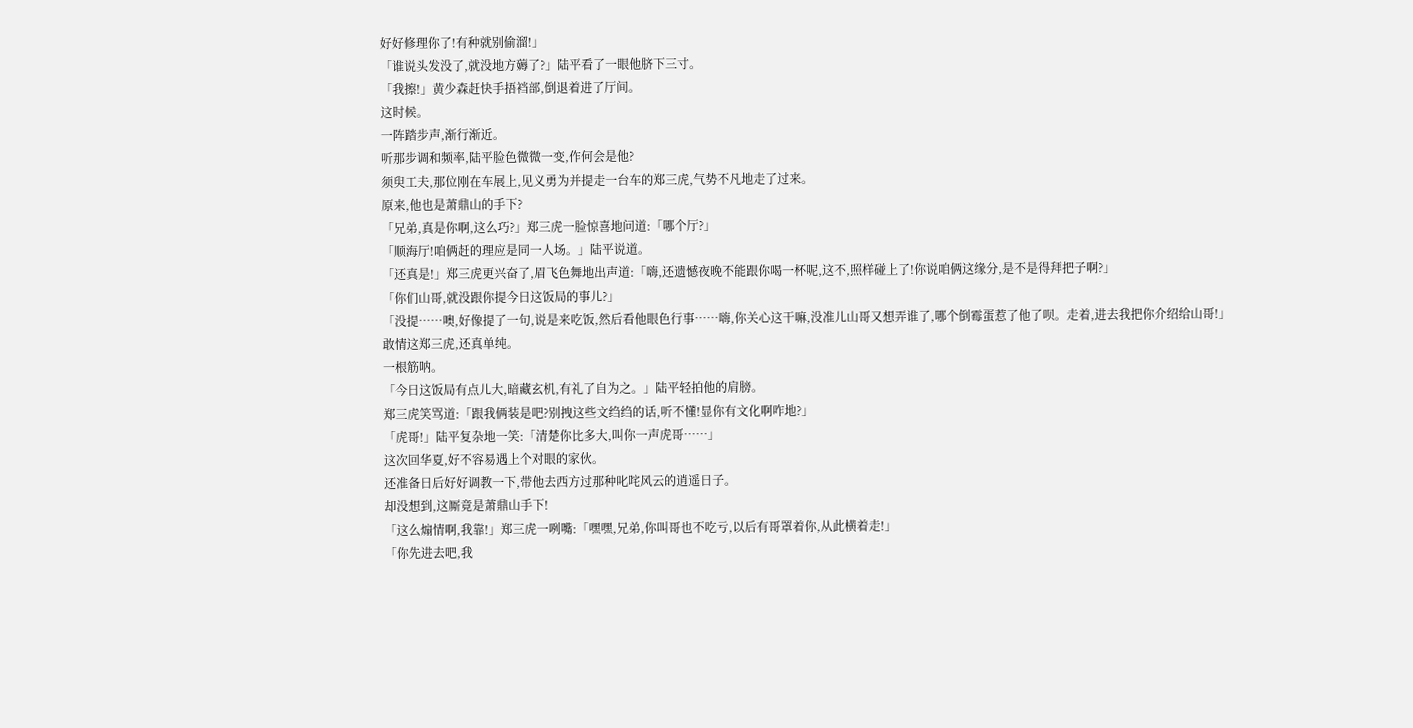好好修理你了!有种就别偷溜!」
「谁说头发没了,就没地方薅了?」陆平看了一眼他脐下三寸。
「我擦!」黄少森赶快手捂裆部,倒退着进了厅间。
这时候。
一阵踏步声,渐行渐近。
听那步调和频率,陆平脸色微微一变,作何会是他?
须臾工夫,那位刚在车展上,见义勇为并提走一台车的郑三虎,气势不凡地走了过来。
原来,他也是萧鼎山的手下?
「兄弟,真是你啊,这么巧?」郑三虎一脸惊喜地问道:「哪个厅?」
「顺海厅!咱俩赶的理应是同一人场。」陆平说道。
「还真是!」郑三虎更兴奋了,眉飞色舞地出声道:「嗨,还遗憾夜晚不能跟你喝一杯呢,这不,照样碰上了!你说咱俩这缘分,是不是得拜把子啊?」
「你们山哥,就没跟你提今日这饭局的事儿?」
「没提……噢,好像提了一句,说是来吃饭,然后看他眼色行事……嗨,你关心这干嘛,没准儿山哥又想弄谁了,哪个倒霉蛋惹了他了呗。走着,进去我把你介绍给山哥!」
敢情这郑三虎,还真单纯。
一根筋呐。
「今日这饭局有点儿大,暗藏玄机,有礼了自为之。」陆平轻拍他的肩膀。
郑三虎笑骂道:「跟我俩装是吧?别拽这些文绉绉的话,听不懂!显你有文化啊咋地?」
「虎哥!」陆平复杂地一笑:「清楚你比多大,叫你一声虎哥……」
这次回华夏,好不容易遇上个对眼的家伙。
还准备日后好好调教一下,带他去西方过那种叱咤风云的逍遥日子。
却没想到,这厮竟是萧鼎山手下!
「这么煽情啊,我靠!」郑三虎一咧嘴:「嘿嘿,兄弟,你叫哥也不吃亏,以后有哥罩着你,从此横着走!」
「你先进去吧,我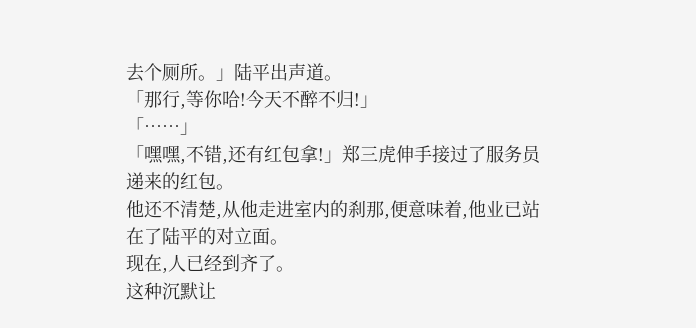去个厕所。」陆平出声道。
「那行,等你哈!今天不醉不归!」
「……」
「嘿嘿,不错,还有红包拿!」郑三虎伸手接过了服务员递来的红包。
他还不清楚,从他走进室内的刹那,便意味着,他业已站在了陆平的对立面。
现在,人已经到齐了。
这种沉默让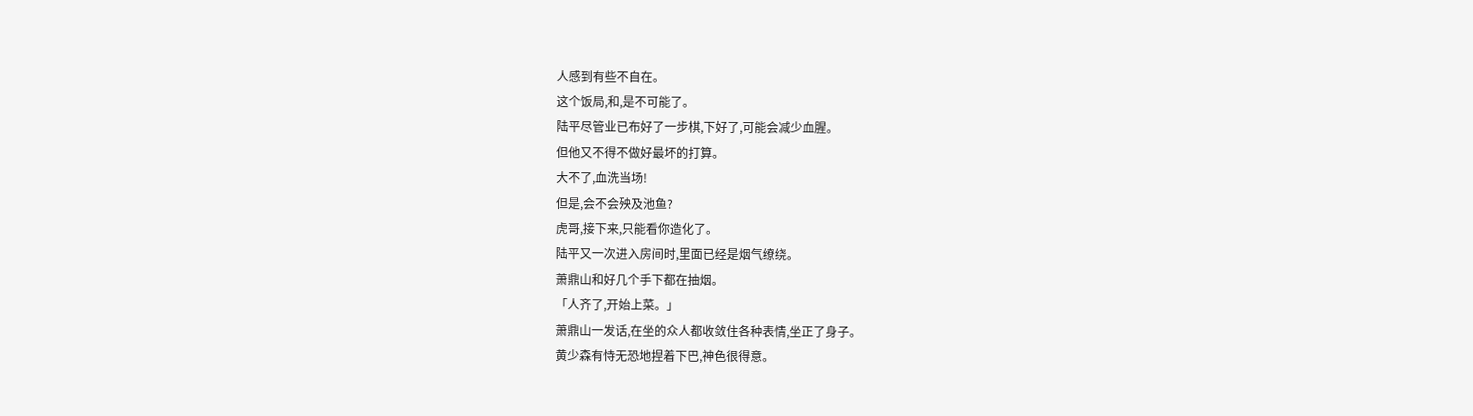人感到有些不自在。
这个饭局,和,是不可能了。
陆平尽管业已布好了一步棋,下好了,可能会减少血腥。
但他又不得不做好最坏的打算。
大不了,血洗当场!
但是,会不会殃及池鱼?
虎哥,接下来,只能看你造化了。
陆平又一次进入房间时,里面已经是烟气缭绕。
萧鼎山和好几个手下都在抽烟。
「人齐了,开始上菜。」
萧鼎山一发话,在坐的众人都收敛住各种表情,坐正了身子。
黄少森有恃无恐地捏着下巴,神色很得意。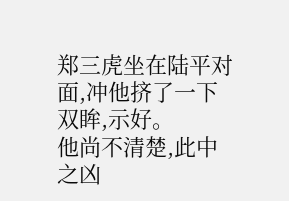郑三虎坐在陆平对面,冲他挤了一下双眸,示好。
他尚不清楚,此中之凶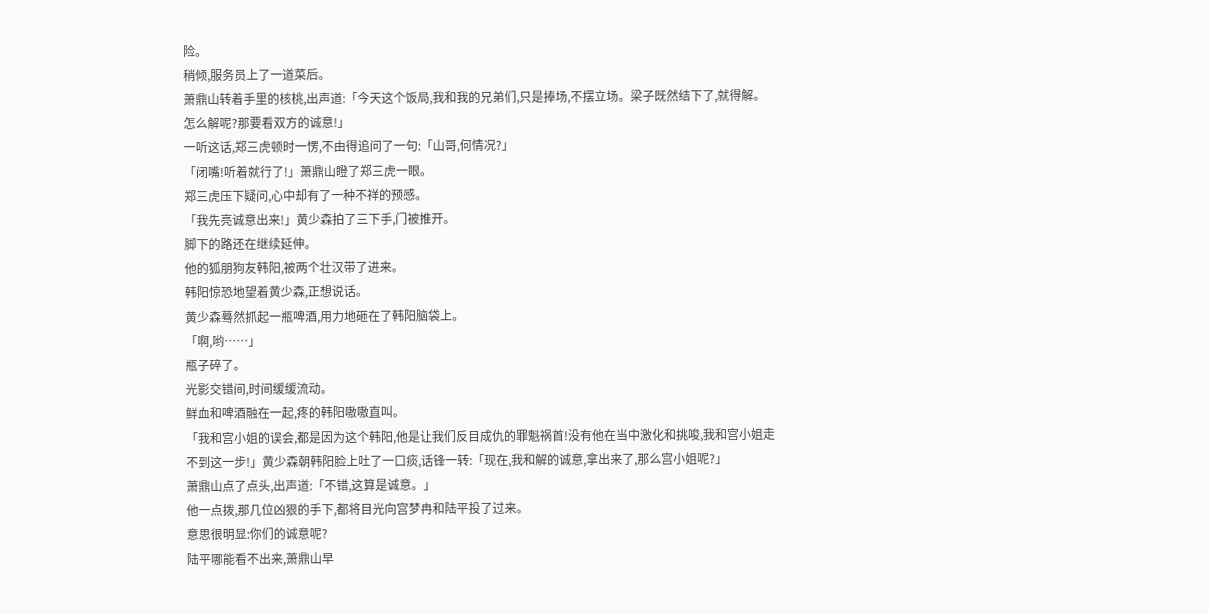险。
稍倾,服务员上了一道菜后。
萧鼎山转着手里的核桃,出声道:「今天这个饭局,我和我的兄弟们,只是捧场,不摆立场。梁子既然结下了,就得解。怎么解呢?那要看双方的诚意!」
一听这话,郑三虎顿时一愣,不由得追问了一句:「山哥,何情况?」
「闭嘴!听着就行了!」萧鼎山瞪了郑三虎一眼。
郑三虎压下疑问,心中却有了一种不祥的预感。
「我先亮诚意出来!」黄少森拍了三下手,门被推开。
脚下的路还在继续延伸。
他的狐朋狗友韩阳,被两个壮汉带了进来。
韩阳惊恐地望着黄少森,正想说话。
黄少森蓦然抓起一瓶啤酒,用力地砸在了韩阳脑袋上。
「啊,哟……」
瓶子碎了。
光影交错间,时间缓缓流动。
鲜血和啤酒融在一起,疼的韩阳嗷嗷直叫。
「我和宫小姐的误会,都是因为这个韩阳,他是让我们反目成仇的罪魁祸首!没有他在当中激化和挑唆,我和宫小姐走不到这一步!」黄少森朝韩阳脸上吐了一口痰,话锋一转:「现在,我和解的诚意,拿出来了,那么宫小姐呢?」
萧鼎山点了点头,出声道:「不错,这算是诚意。」
他一点拨,那几位凶狠的手下,都将目光向宫梦冉和陆平投了过来。
意思很明显:你们的诚意呢?
陆平哪能看不出来,萧鼎山早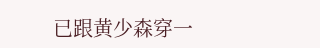已跟黄少森穿一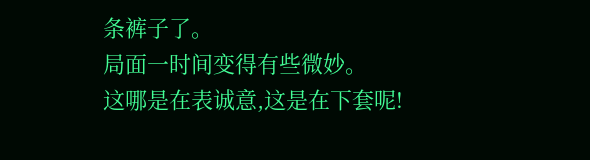条裤子了。
局面一时间变得有些微妙。
这哪是在表诚意,这是在下套呢!